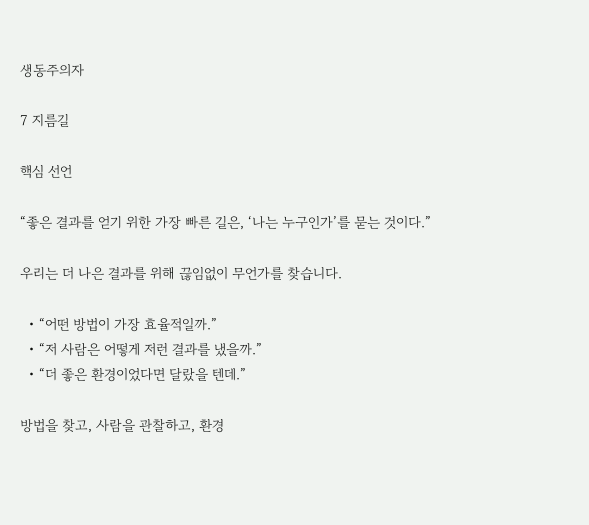생동주의자

7 지름길

핵심 선언

“좋은 결과를 얻기 위한 가장 빠른 길은, ‘나는 누구인가’를 묻는 것이다.”

우리는 더 나은 결과를 위해 끊임없이 무언가를 찾습니다.

  • “어떤 방법이 가장 효율적일까.”
  • “저 사람은 어떻게 저런 결과를 냈을까.”
  • “더 좋은 환경이었다면 달랐을 텐데.”

방법을 찾고, 사람을 관찰하고, 환경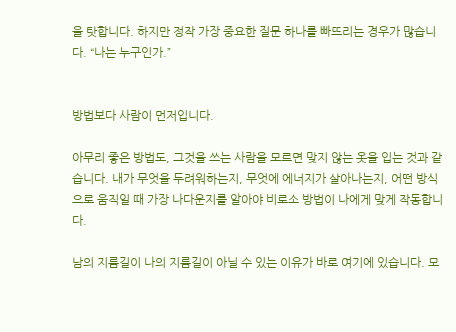을 탓합니다. 하지만 정작 가장 중요한 질문 하나를 빠뜨리는 경우가 많습니다. “나는 누구인가.”


방법보다 사람이 먼저입니다.

아무리 좋은 방법도, 그것을 쓰는 사람을 모르면 맞지 않는 옷을 입는 것과 같습니다. 내가 무엇을 두려워하는지, 무엇에 에너지가 살아나는지, 어떤 방식으로 움직일 때 가장 나다운지를 알아야 비로소 방법이 나에게 맞게 작동합니다.

남의 지름길이 나의 지름길이 아닐 수 있는 이유가 바로 여기에 있습니다. 모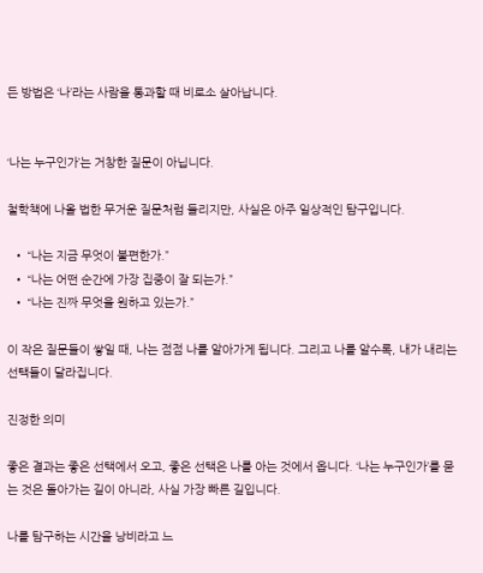든 방법은 ‘나’라는 사람을 통과할 때 비로소 살아납니다.


‘나는 누구인가’는 거창한 질문이 아닙니다.

철학책에 나올 법한 무거운 질문처럼 들리지만, 사실은 아주 일상적인 탐구입니다.

  • “나는 지금 무엇이 불편한가.”
  • “나는 어떤 순간에 가장 집중이 잘 되는가.”
  • “나는 진짜 무엇을 원하고 있는가.”

이 작은 질문들이 쌓일 때, 나는 점점 나를 알아가게 됩니다. 그리고 나를 알수록, 내가 내리는 선택들이 달라집니다.

진정한 의미

좋은 결과는 좋은 선택에서 오고, 좋은 선택은 나를 아는 것에서 옵니다. ‘나는 누구인가’를 묻는 것은 돌아가는 길이 아니라, 사실 가장 빠른 길입니다.

나를 탐구하는 시간을 낭비라고 느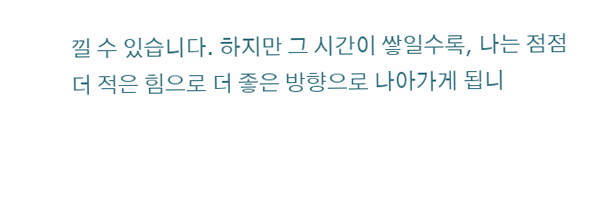낄 수 있습니다. 하지만 그 시간이 쌓일수록, 나는 점점 더 적은 힘으로 더 좋은 방향으로 나아가게 됩니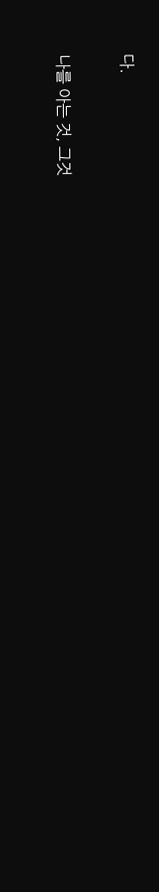다.

나를 아는 것, 그것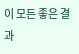이 모든 좋은 결과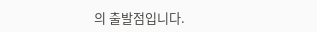의 출발점입니다.